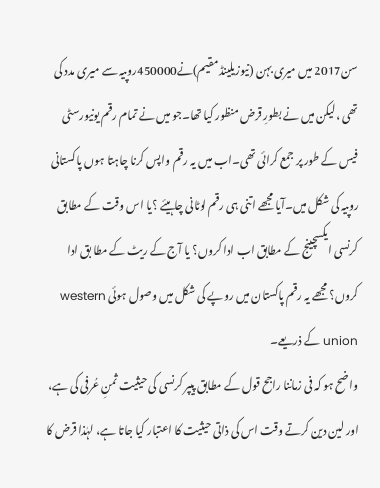سن2017 میں میری بہن (نیوزیلینڈ مقیم)نے450000روپیہ سے میری مدد کی تھی ،لیکن میں نے بطورِ قرض منظور کیا تھا۔جو میں نے تمام رقم یونیورسٹی فیس کے طور پر جمع کرائی تھی۔اب میں یہ رقم واپس کرنا چاہتا ہوں پاکستانی روپیہ کی شکل میں۔آیا مجھے اتنی ہی رقم لوٹانی چاہیئے ؟یا اس وقت کے مطابق کرنسی ایکسچینج کے مطابق اب ادا کروں؟ یا آج کے ریٹ کے مطا بق ادا کروں؟ مجھے یہ رقم پاکستان میں روپے کی شکل میں وصول ہوئی western union کے ذریعے۔
واضح ہو کہ فی زماننا راجح قول کے مطابق پیپر کرنسی کی حیثیت ثمنِ عُرفی کی ہے، اور لین دین کرتے وقت اس کی ذاتی حیثیت کا اعتبار کیا جاتا ہے، لہٰذا قرض کا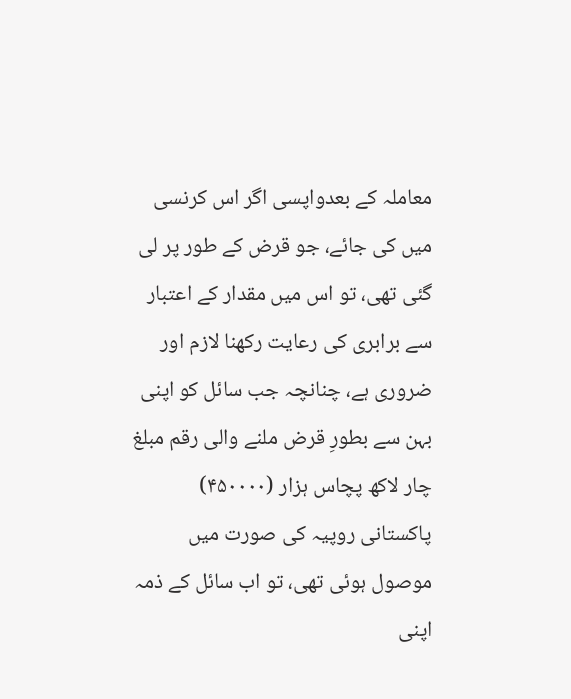معاملہ کے بعدواپسی اگر اس کرنسی میں کی جائے، جو قرض کے طور پر لی گئی تھی، تو اس میں مقدار کے اعتبار سے برابری کی رعایت رکھنا لازم اور ضروری ہے، چنانچہ جب سائل کو اپنی بہن سے بطورِ قرض ملنے والی رقم مبلغ چار لاکھ پچاس ہزار (۴۵۰۰۰۰) پاکستانی روپیہ کی صورت میں موصول ہوئی تھی، تو اب سائل کے ذمہ اپنی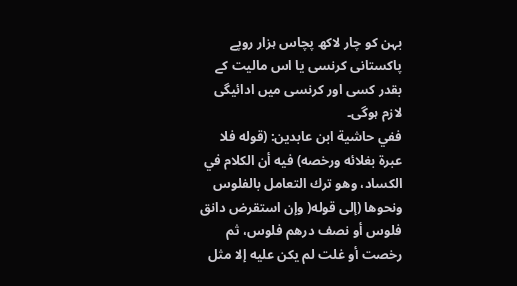بہن کو چار لاکھ پچاس ہزار روپے پاکستانی کرنسی یا اس مالیت کے بقدر کسی اور کرنسی میں ادائیگی لازم ہوگی۔
ففي حاشية ابن عابدين: (قوله فلا عبرة بغلائه ورخصه) فيه أن الكلام في الكساد، وهو ترك التعامل بالفلوس ونحوها (إلی قوله( وإن استقرض دانق فلوس أو نصف درهم فلوس، ثم رخصت أو غلت لم يكن عليه إلا مثل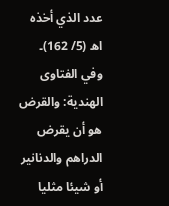عدد الذي أخذه اھ (5/ 162)۔
وفي الفتاوى الهندية: والقرض هو أن يقرض الدراهم والدنانير أو شيئا مثليا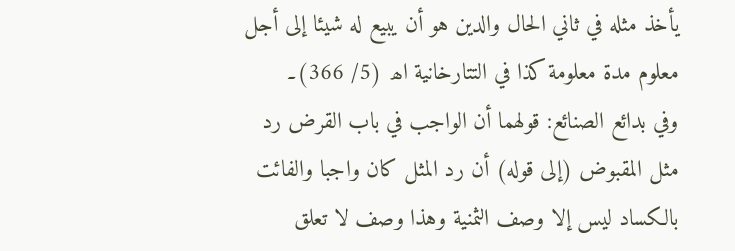يأخذ مثله في ثاني الحال والدين هو أن يبيع له شيئا إلى أجل معلوم مدة معلومة كذا في التتارخانية اھ (5/ 366)۔
وفي بدائع الصنائع: قولهما أن الواجب في باب القرض رد مثل المقبوض (إلی قوله) أن رد المثل كان واجبا والفائت بالكساد ليس إلا وصف الثمنية وهذا وصف لا تعلق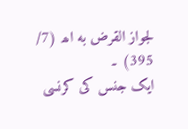لجواز القرض به اھ (7/ 395) ۔
ایک جنس کی کرنسی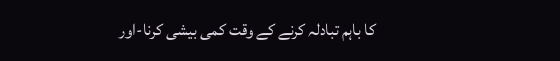کا باہم تبادلہ کرنے کے وقت کمی بیشی کرنا-اور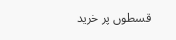قسطوں پر خرید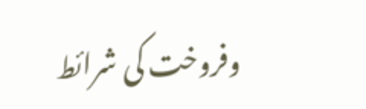وفروخت کی شرائط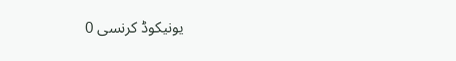یونیکوڈ کرنسی 0